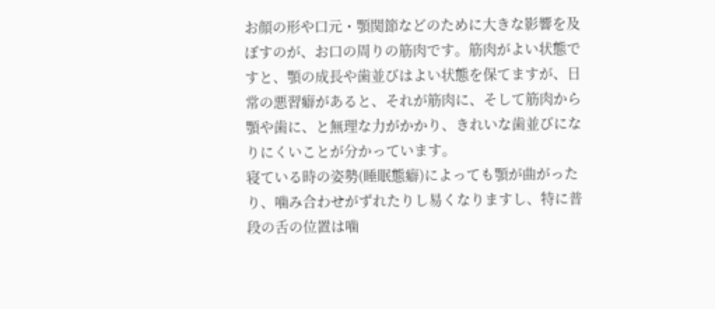お顔の形や口元・顎関節などのために大きな影響を及ぼすのが、お口の周りの筋肉です。筋肉がよい状態ですと、顎の成長や歯並びはよい状態を保てますが、日常の悪習癖があると、それが筋肉に、そして筋肉から顎や歯に、と無理な力がかかり、きれいな歯並びになりにくいことが分かっています。
寝ている時の姿勢(睡眠態癖)によっても顎が曲がったり、噛み合わせがずれたりし易くなりますし、特に普段の舌の位置は噛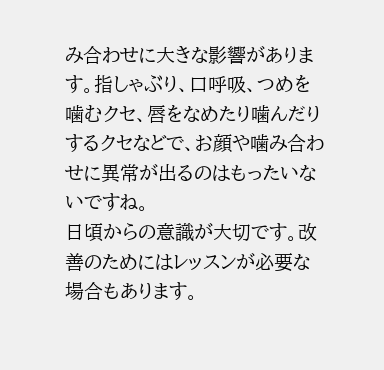み合わせに大きな影響があります。指しゃぶり、口呼吸、つめを噛むクセ、唇をなめたり噛んだりするクセなどで、お顔や噛み合わせに異常が出るのはもったいないですね。
日頃からの意識が大切です。改善のためにはレッスンが必要な場合もあります。